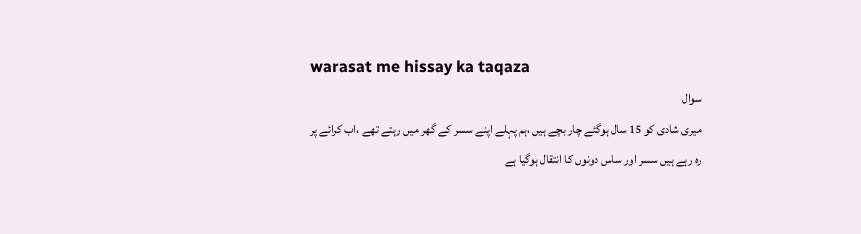warasat me hissay ka taqaza
سوال
میری شادی کو 15 سال ہوگئے چار بچے ہیں ،ہم پہلے اپنے سسر کے گھر میں رہتے تھے ،اب کرائے پر رہ رہے ہیں سسر اور ساس دونوں کا انتقال ہوگیا ہے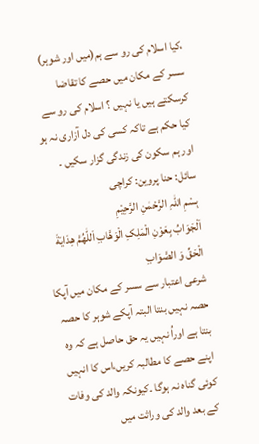،کیا اسلام کی رو سے ہم(میں اور شوہر) سسر کے مکان میں حصے کا تقاضا کرسکتے ہیں یا نہیں ؟ اسلام کی رو سے کیا حکم ہے تاکہ کسی کی دل آزاری نہ ہو اور ہم سکون کی زندگی گزار سکیں ۔
سائل: حنا پروین: کراچی
بِسْمِ اللہِ الرَّحْمٰنِ الرَّحِيْمِ
اَلْجَوَابُ بِعَوْنِ الْمَلِکِ الْوَھَّابِ اَللّٰھُمَّ ھِدَايَةَ الْحَقِّ وَ الصَّوَابِ
شرعی اعتبار سے سسر کے مکان میں آپکا حصہ نہیں بنتا البتہ آپکے شوہر کا حصہ بنتا ہے اوراُ نہیں یہ حق حاصل ہے کہ وہ اپنے حصے کا مطالبہ کریں،اس کا انہیں کوئی گناہ نہ ہوگا ۔کیونکہ والد کی وفات کے بعد والد کی وراثت میں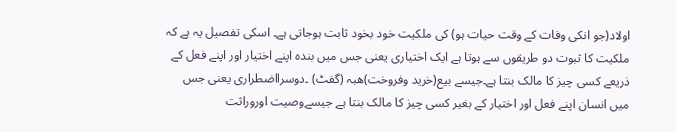اولاد(جو انکی وفات کے وقت حیات ہو) کی ملکیت خود بخود ثابت ہوجاتی ہے۔ اسکی تفصیل یہ ہے کہ ملکیت کا ثبوت دو طریقوں سے ہوتا ہے ایک اختیاری یعنی جس میں بندہ اپنے اختیار اور اپنے فعل کے ذریعے کسی چیز کا مالک بنتا ہے۔جیسے بیع(خرید وفروخت)ھبہ (گفٹ) ۔دوسرااضطراری یعنی جس میں انسان اپنے فعل اور اختیار کے بغیر کسی چیز کا مالک بنتا ہے جیسےوصیت اوروراثت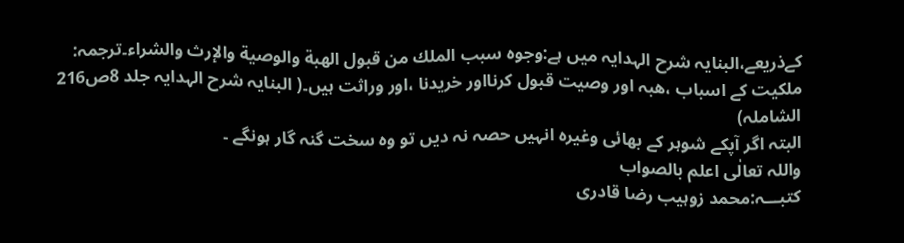کےذریعے،البنایہ شرح الہدایہ میں ہے:وجوه سبب الملك من قبول الهبة والوصية والإرث والشراء۔ترجمہ: ملکیت کے اسباب ،ھبہ اور وصیت قبول کرنااور خریدنا ،اور وراثت ہیں۔( البنایہ شرح الہدایہ جلد 8ص216 الشاملہ)
البتہ اگر آپکے شوہر کے بھائی وغیرہ انہیں حصہ نہ دیں تو وہ سخت گنہ گار ہونگے ۔
واللہ تعالٰی اعلم بالصواب
کتبـــہ:محمد زوہیب رضا قادری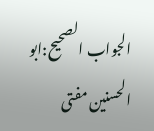الجواب الصحیح:ابو الحسنین مفتی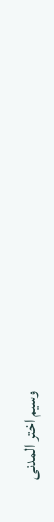وسیم اختر المدنی